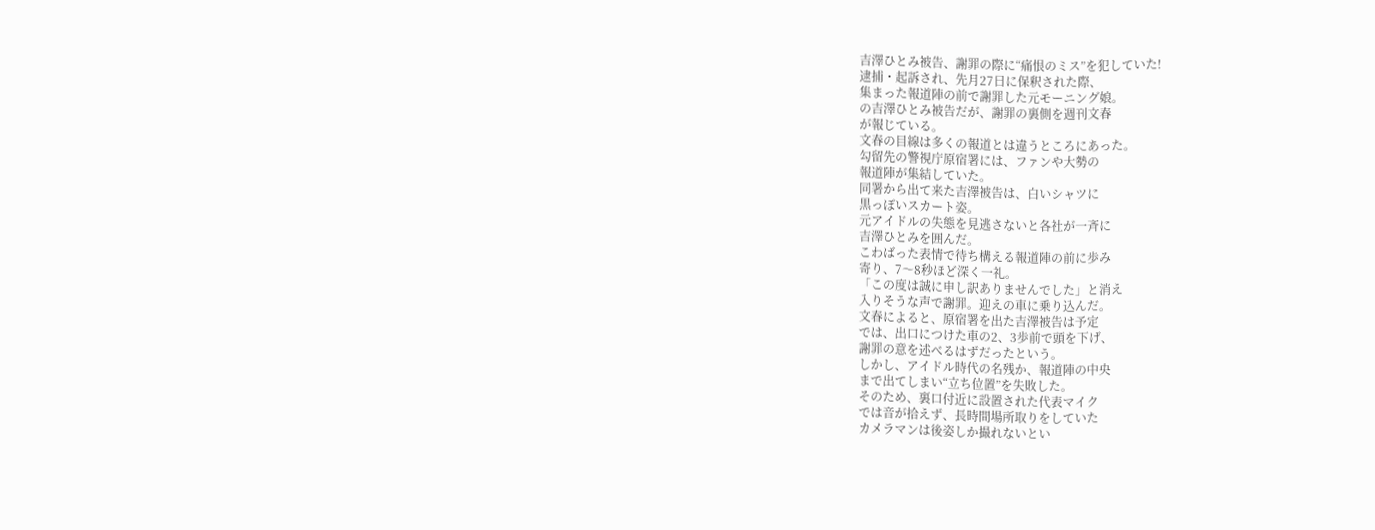吉澤ひとみ被告、謝罪の際に“痛恨のミス”を犯していた!
逮捕・起訴され、先月27日に保釈された際、
集まった報道陣の前で謝罪した元モーニング娘。
の吉澤ひとみ被告だが、謝罪の裏側を週刊文春
が報じている。
文春の目線は多くの報道とは違うところにあった。
勾留先の警視庁原宿署には、ファンや大勢の
報道陣が集結していた。
同署から出て来た吉澤被告は、白いシャツに
黒っぽいスカート姿。
元アイドルの失態を見逃さないと各社が一斉に
吉澤ひとみを囲んだ。
こわばった表情で待ち構える報道陣の前に歩み
寄り、7〜8秒ほど深く一礼。
「この度は誠に申し訳ありませんでした」と消え
入りそうな声で謝罪。迎えの車に乗り込んだ。
文春によると、原宿署を出た吉澤被告は予定
では、出口につけた車の2、3歩前で頭を下げ、
謝罪の意を述べるはずだったという。
しかし、アイドル時代の名残か、報道陣の中央
まで出てしまい“立ち位置”を失敗した。
そのため、裏口付近に設置された代表マイク
では音が拾えず、長時間場所取りをしていた
カメラマンは後姿しか撮れないとい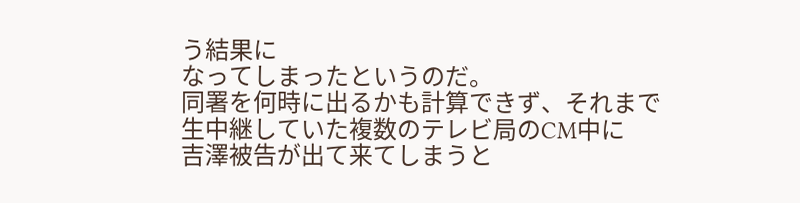う結果に
なってしまったというのだ。
同署を何時に出るかも計算できず、それまで
生中継していた複数のテレビ局のCM中に
吉澤被告が出て来てしまうと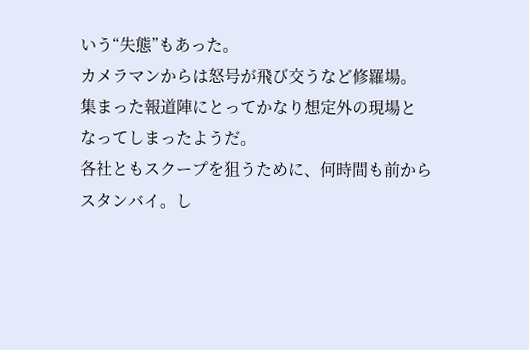いう“失態”もあった。
カメラマンからは怒号が飛び交うなど修羅場。
集まった報道陣にとってかなり想定外の現場と
なってしまったようだ。
各社ともスクープを狙うために、何時間も前から
スタンバイ。し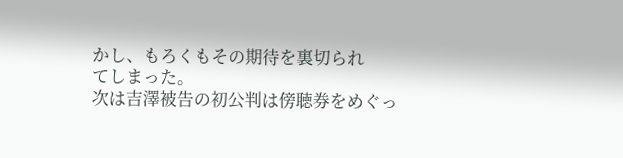かし、もろくもその期待を裏切られ
てしまった。
次は吉澤被告の初公判は傍聴券をめぐっ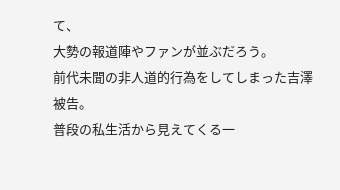て、
大勢の報道陣やファンが並ぶだろう。
前代未聞の非人道的行為をしてしまった吉澤
被告。
普段の私生活から見えてくる一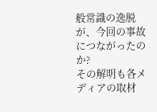般常識の逸脱
が、今回の事故につながったのか?
その解明も各メディアの取材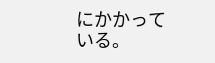にかかっている。